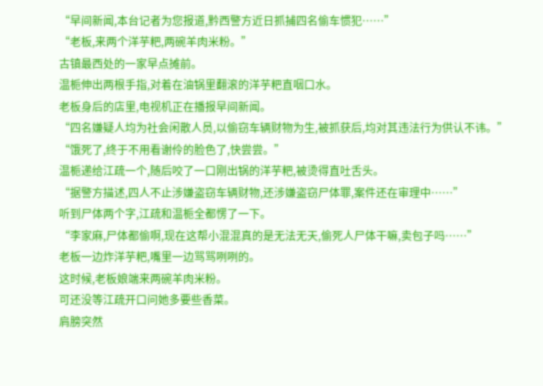“早间新闻,本台记者为您报道,黔西警方近日抓捕四名偷车惯犯……”
“老板,来两个洋芋粑,两碗羊肉米粉。”
古镇最西处的一家早点摊前。
温栀伸出两根手指,对着在油锅里翻滚的洋芋粑直咽口水。
老板身后的店里,电视机正在播报早间新闻。
“四名嫌疑人均为社会闲散人员,以偷窃车辆财物为生,被抓获后,均对其违法行为供认不讳。”
“饿死了,终于不用看谢伶的脸色了,快尝尝。”
温栀递给江疏一个,随后咬了一口刚出锅的洋芋粑,被烫得直吐舌头。
“据警方描述,四人不止涉嫌盗窃车辆财物,还涉嫌盗窃尸体罪,案件还在审理中……”
听到尸体两个字,江疏和温栀全都愣了一下。
“李家麻,尸体都偷啊,现在这帮小混混真的是无法无天,偷死人尸体干嘛,卖包子吗……”
老板一边炸洋芋粑,嘴里一边骂骂咧咧的。
这时候,老板娘端来两碗羊肉米粉。
可还没等江疏开口问她多要些香菜。
肩膀突然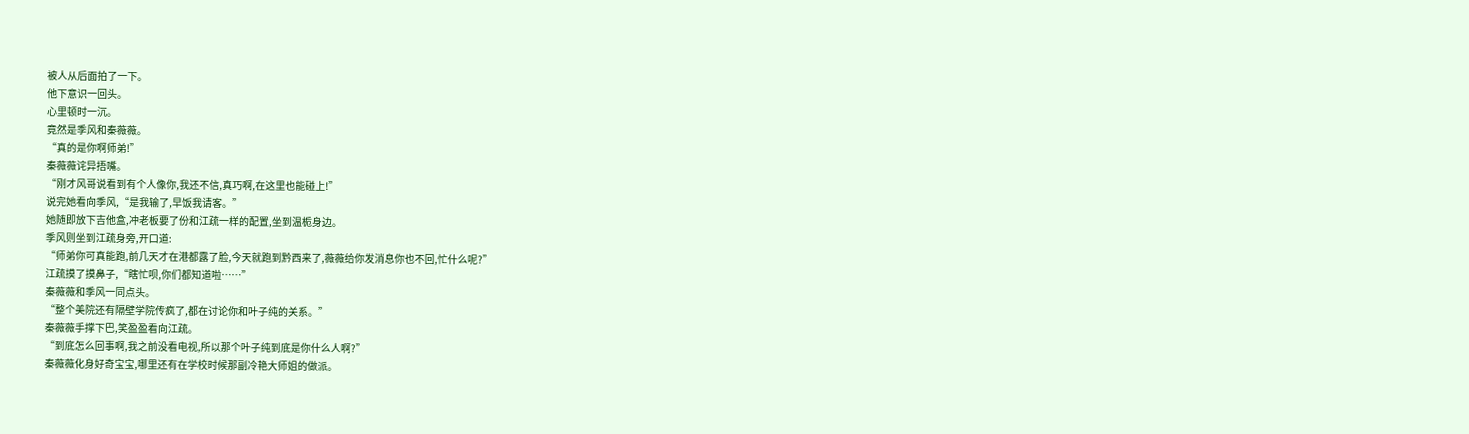被人从后面拍了一下。
他下意识一回头。
心里顿时一沉。
竟然是季风和秦薇薇。
“真的是你啊师弟!”
秦薇薇诧异捂嘴。
“刚才风哥说看到有个人像你,我还不信,真巧啊,在这里也能碰上!”
说完她看向季风,“是我输了,早饭我请客。”
她随即放下吉他盒,冲老板要了份和江疏一样的配置,坐到温栀身边。
季风则坐到江疏身旁,开口道:
“师弟你可真能跑,前几天才在港都露了脸,今天就跑到黔西来了,薇薇给你发消息你也不回,忙什么呢?”
江疏摸了摸鼻子,“瞎忙呗,你们都知道啦……”
秦薇薇和季风一同点头。
“整个美院还有隔壁学院传疯了,都在讨论你和叶子纯的关系。”
秦薇薇手撑下巴,笑盈盈看向江疏。
“到底怎么回事啊,我之前没看电视,所以那个叶子纯到底是你什么人啊?”
秦薇薇化身好奇宝宝,哪里还有在学校时候那副冷艳大师姐的做派。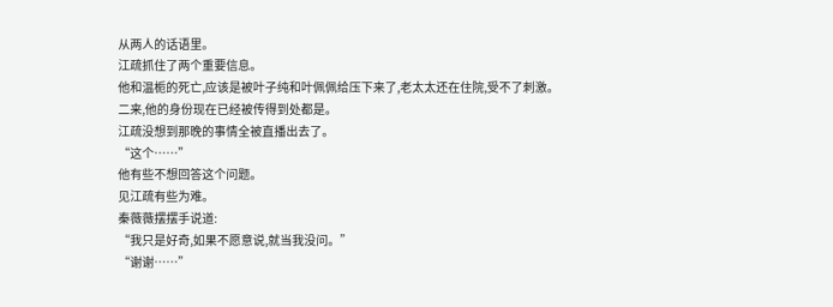从两人的话语里。
江疏抓住了两个重要信息。
他和温栀的死亡,应该是被叶子纯和叶佩佩给压下来了,老太太还在住院,受不了刺激。
二来,他的身份现在已经被传得到处都是。
江疏没想到那晚的事情全被直播出去了。
“这个……”
他有些不想回答这个问题。
见江疏有些为难。
秦薇薇摆摆手说道:
“我只是好奇,如果不愿意说,就当我没问。”
“谢谢……”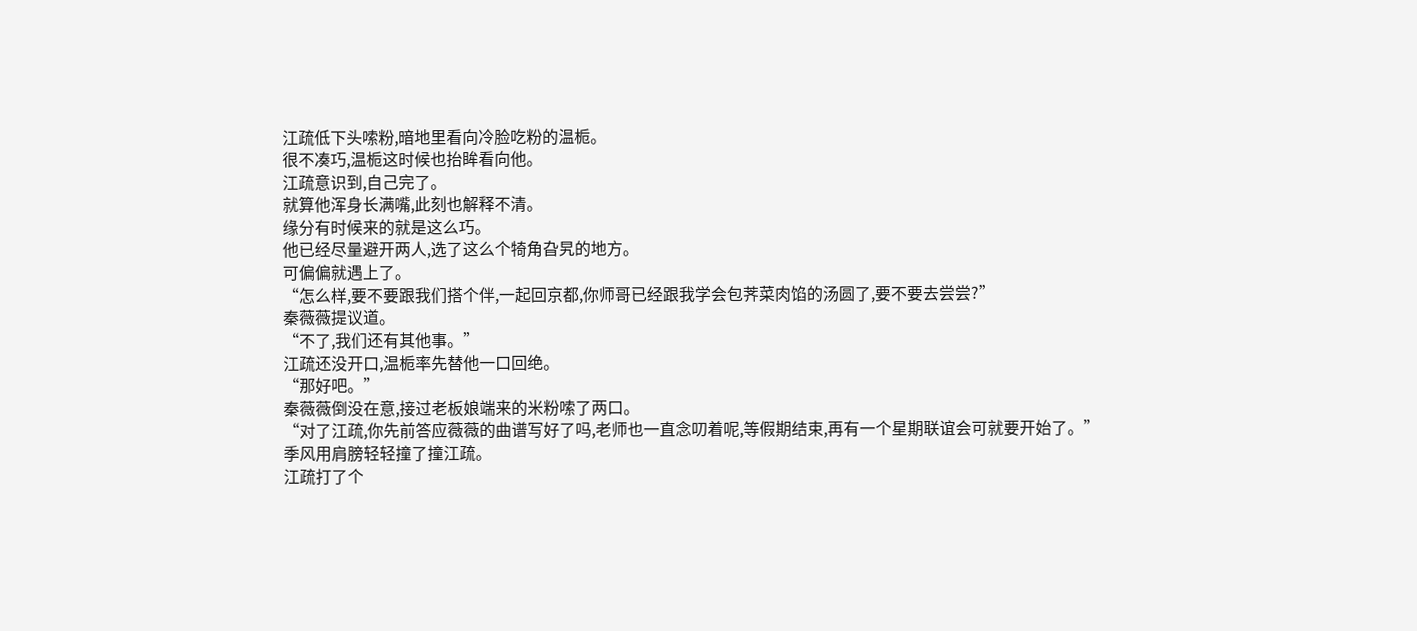江疏低下头嗦粉,暗地里看向冷脸吃粉的温栀。
很不凑巧,温栀这时候也抬眸看向他。
江疏意识到,自己完了。
就算他浑身长满嘴,此刻也解释不清。
缘分有时候来的就是这么巧。
他已经尽量避开两人,选了这么个犄角旮旯的地方。
可偏偏就遇上了。
“怎么样,要不要跟我们搭个伴,一起回京都,你师哥已经跟我学会包荠菜肉馅的汤圆了,要不要去尝尝?”
秦薇薇提议道。
“不了,我们还有其他事。”
江疏还没开口,温栀率先替他一口回绝。
“那好吧。”
秦薇薇倒没在意,接过老板娘端来的米粉嗦了两口。
“对了江疏,你先前答应薇薇的曲谱写好了吗,老师也一直念叨着呢,等假期结束,再有一个星期联谊会可就要开始了。”
季风用肩膀轻轻撞了撞江疏。
江疏打了个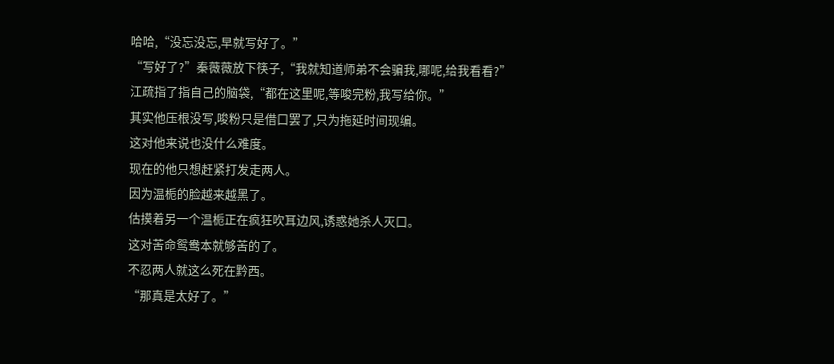哈哈,“没忘没忘,早就写好了。”
“写好了?”秦薇薇放下筷子,“我就知道师弟不会骗我,哪呢,给我看看?”
江疏指了指自己的脑袋,“都在这里呢,等唆完粉,我写给你。”
其实他压根没写,唆粉只是借口罢了,只为拖延时间现编。
这对他来说也没什么难度。
现在的他只想赶紧打发走两人。
因为温栀的脸越来越黑了。
估摸着另一个温栀正在疯狂吹耳边风,诱惑她杀人灭口。
这对苦命鸳鸯本就够苦的了。
不忍两人就这么死在黔西。
“那真是太好了。”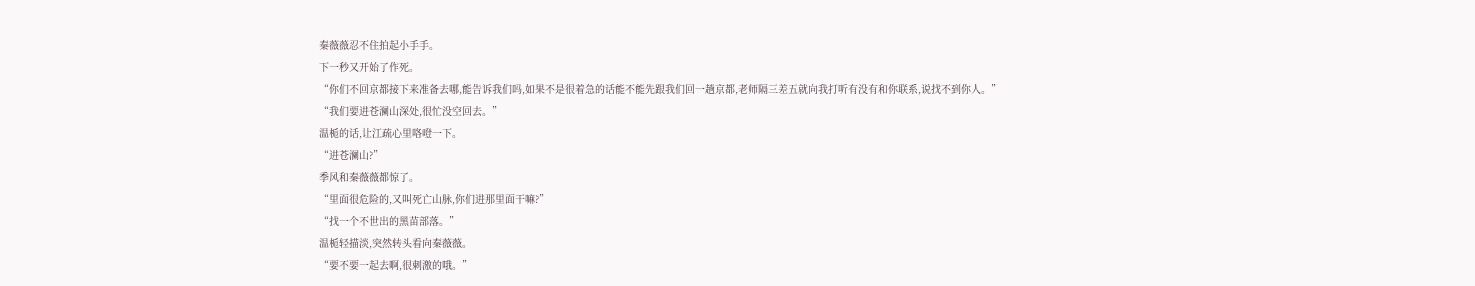秦薇薇忍不住拍起小手手。
下一秒又开始了作死。
“你们不回京都接下来准备去哪,能告诉我们吗,如果不是很着急的话能不能先跟我们回一趟京都,老师隔三差五就向我打听有没有和你联系,说找不到你人。”
“我们要进苍澜山深处,很忙没空回去。”
温栀的话,让江疏心里咯噔一下。
“进苍澜山?”
季风和秦薇薇都惊了。
“里面很危险的,又叫死亡山脉,你们进那里面干嘛?”
“找一个不世出的黑苗部落。”
温栀轻描淡,突然转头看向秦薇薇。
“要不要一起去啊,很刺激的哦。”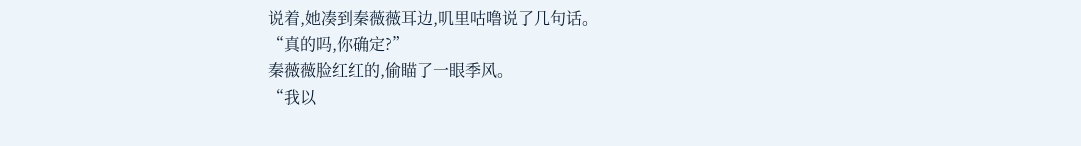说着,她凑到秦薇薇耳边,叽里咕噜说了几句话。
“真的吗,你确定?”
秦薇薇脸红红的,偷瞄了一眼季风。
“我以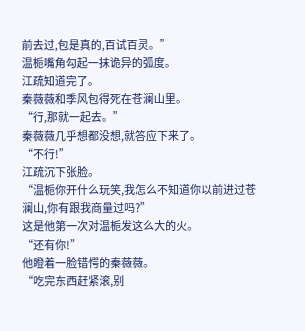前去过,包是真的,百试百灵。”
温栀嘴角勾起一抹诡异的弧度。
江疏知道完了。
秦薇薇和季风包得死在苍澜山里。
“行,那就一起去。”
秦薇薇几乎想都没想,就答应下来了。
“不行!”
江疏沉下张脸。
“温栀你开什么玩笑,我怎么不知道你以前进过苍澜山,你有跟我商量过吗?”
这是他第一次对温栀发这么大的火。
“还有你!”
他瞪着一脸错愕的秦薇薇。
“吃完东西赶紧滚,别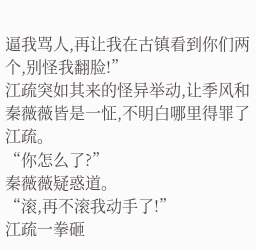逼我骂人,再让我在古镇看到你们两个,别怪我翻脸!”
江疏突如其来的怪异举动,让季风和秦薇薇皆是一怔,不明白哪里得罪了江疏。
“你怎么了?”
秦薇薇疑惑道。
“滚,再不滚我动手了!”
江疏一拳砸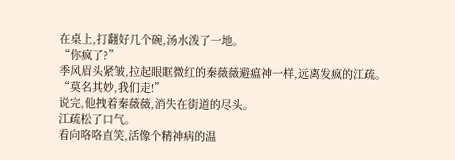在桌上,打翻好几个碗,汤水泼了一地。
“你疯了?”
季风眉头紧皱,拉起眼眶微红的秦薇薇避瘟神一样,远离发疯的江疏。
“莫名其妙,我们走!”
说完,他拽着秦薇薇,消失在街道的尽头。
江疏松了口气。
看向咯咯直笑,活像个精神病的温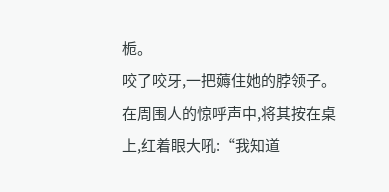栀。
咬了咬牙,一把薅住她的脖领子。
在周围人的惊呼声中,将其按在桌上,红着眼大吼:“我知道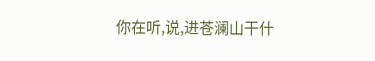你在听,说,进苍澜山干什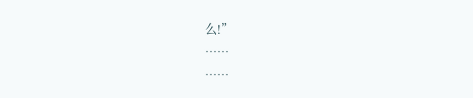么!”
……
……